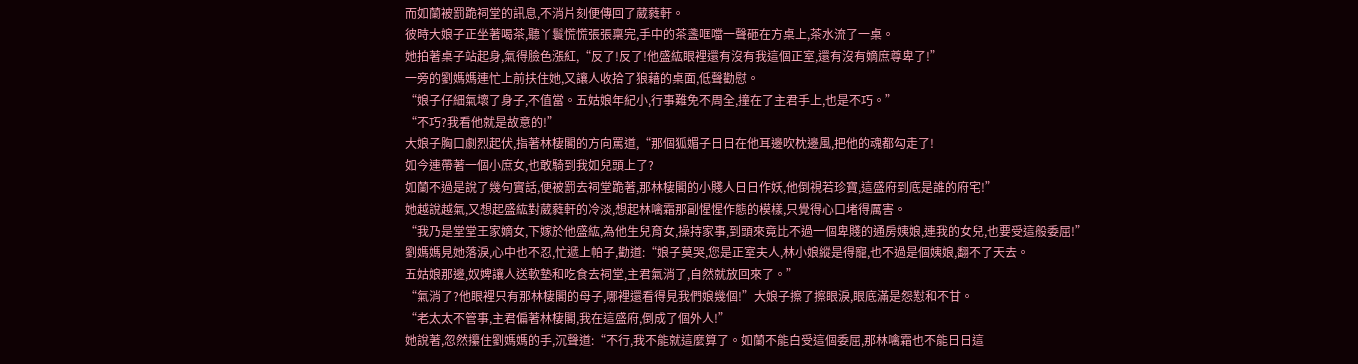而如蘭被罰跪祠堂的訊息,不消片刻便傳回了葳蕤軒。
彼時大娘子正坐著喝茶,聽丫鬟慌慌張張稟完,手中的茶盞哐噹一聲砸在方桌上,茶水流了一桌。
她拍著桌子站起身,氣得臉色漲紅,“反了!反了!他盛紘眼裡還有沒有我這個正室,還有沒有嫡庶尊卑了!”
一旁的劉媽媽連忙上前扶住她,又讓人收拾了狼藉的桌面,低聲勸慰。
“娘子仔細氣壞了身子,不值當。五姑娘年紀小,行事難免不周全,撞在了主君手上,也是不巧。”
“不巧?我看他就是故意的!”
大娘子胸口劇烈起伏,指著林棲閣的方向罵道,“那個狐媚子日日在他耳邊吹枕邊風,把他的魂都勾走了!
如今連帶著一個小庶女,也敢騎到我如兒頭上了?
如蘭不過是說了幾句實話,便被罰去祠堂跪著,那林棲閣的小賤人日日作妖,他倒視若珍寶,這盛府到底是誰的府宅!”
她越說越氣,又想起盛紘對葳蕤軒的冷淡,想起林噙霜那副惺惺作態的模樣,只覺得心口堵得厲害。
“我乃是堂堂王家嫡女,下嫁於他盛紘,為他生兒育女,操持家事,到頭來竟比不過一個卑賤的通房姨娘,連我的女兒,也要受這般委屈!”
劉媽媽見她落淚,心中也不忍,忙遞上帕子,勸道:“娘子莫哭,您是正室夫人,林小娘縱是得寵,也不過是個姨娘,翻不了天去。
五姑娘那邊,奴婢讓人送軟墊和吃食去祠堂,主君氣消了,自然就放回來了。”
“氣消了?他眼裡只有那林棲閣的母子,哪裡還看得見我們娘幾個!”大娘子擦了擦眼淚,眼底滿是怨懟和不甘。
“老太太不管事,主君偏著林棲閣,我在這盛府,倒成了個外人!”
她說著,忽然攥住劉媽媽的手,沉聲道:“不行,我不能就這麼算了。如蘭不能白受這個委屈,那林噙霜也不能日日這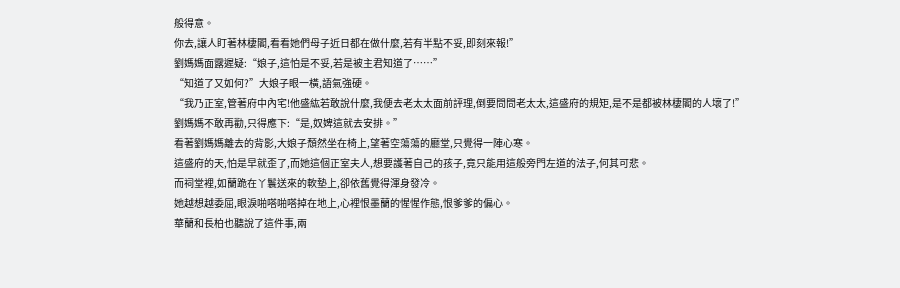般得意。
你去,讓人盯著林棲閣,看看她們母子近日都在做什麼,若有半點不妥,即刻來報!”
劉媽媽面露遲疑:“娘子,這怕是不妥,若是被主君知道了……”
“知道了又如何?”大娘子眼一橫,語氣強硬。
“我乃正室,管著府中內宅!他盛紘若敢說什麼,我便去老太太面前評理,倒要問問老太太,這盛府的規矩,是不是都被林棲閣的人壞了!”
劉媽媽不敢再勸,只得應下:“是,奴婢這就去安排。”
看著劉媽媽離去的背影,大娘子頹然坐在椅上,望著空蕩蕩的廳堂,只覺得一陣心寒。
這盛府的天,怕是早就歪了,而她這個正室夫人,想要護著自己的孩子,竟只能用這般旁門左道的法子,何其可悲。
而祠堂裡,如蘭跪在丫鬟送來的軟墊上,卻依舊覺得渾身發冷。
她越想越委屈,眼淚啪嗒啪嗒掉在地上,心裡恨墨蘭的惺惺作態,恨爹爹的偏心。
華蘭和長柏也聽說了這件事,兩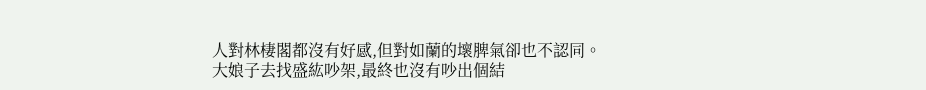人對林棲閣都沒有好感,但對如蘭的壞脾氣卻也不認同。
大娘子去找盛紘吵架,最終也沒有吵出個結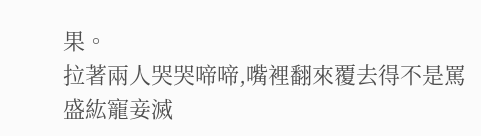果。
拉著兩人哭哭啼啼,嘴裡翻來覆去得不是罵盛紘寵妾滅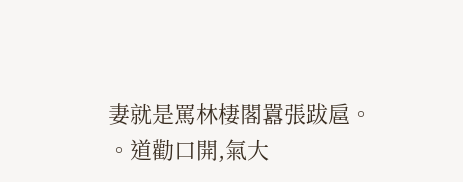妻就是罵林棲閣囂張跋扈。
。道勸口開,氣大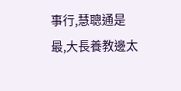事行,慧聰通是最,大長養教邊太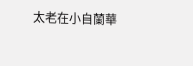太老在小自蘭華